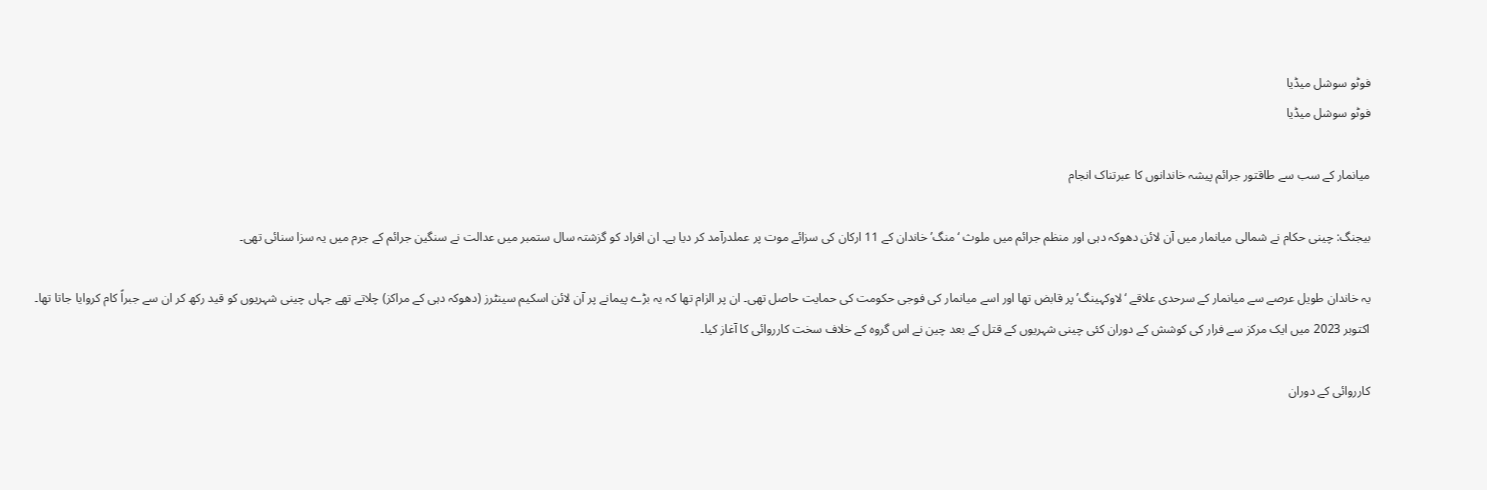فوٹو سوشل میڈیا
فوٹو سوشل میڈیا

میانمار کے سب سے طاقتور جرائم پیشہ خاندانوں کا عبرتناک انجام

بیجنگ: چینی حکام نے شمالی میانمار میں آن لائن دھوکہ دہی اور منظم جرائم میں ملوث ‘منگ’ خاندان کے 11 ارکان کی سزائے موت پر عملدرآمد کر دیا ہے۔ ان افراد کو گزشتہ سال ستمبر میں عدالت نے سنگین جرائم کے جرم میں یہ سزا سنائی تھی۔

یہ خاندان طویل عرصے سے میانمار کے سرحدی علاقے ‘لاوکہینگ’ پر قابض تھا اور اسے میانمار کی فوجی حکومت کی حمایت حاصل تھی۔ ان پر الزام تھا کہ یہ بڑے پیمانے پر آن لائن اسکیم سینٹرز (دھوکہ دہی کے مراکز) چلاتے تھے جہاں چینی شہریوں کو قید رکھ کر ان سے جبراً کام کروایا جاتا تھا۔ اکتوبر 2023 میں ایک مرکز سے فرار کی کوشش کے دوران کئی چینی شہریوں کے قتل کے بعد چین نے اس گروہ کے خلاف سخت کارروائی کا آغاز کیا۔

کارروائی کے دوران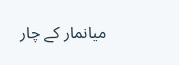میانمار کے چار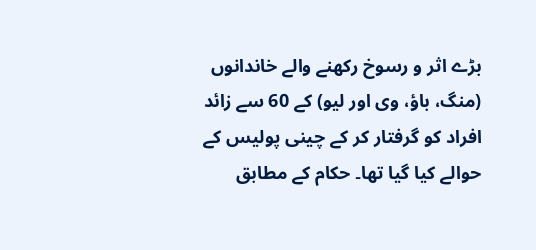بڑے اثر و رسوخ رکھنے والے خاندانوں (منگ، باؤ، وی اور لیو) کے 60 سے زائد افراد کو گرفتار کر کے چینی پولیس کے حوالے کیا گیا تھا۔ حکام کے مطابق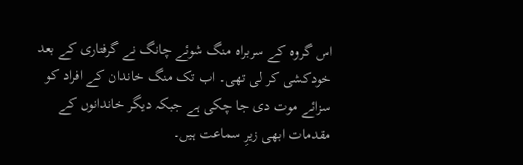اس گروہ کے سربراہ منگ شوئے چانگ نے گرفتاری کے بعد خودکشی کر لی تھی۔ اب تک منگ خاندان کے افراد کو سزائے موت دی جا چکی ہے جبکہ دیگر خاندانوں کے مقدمات ابھی زیرِ سماعت ہیں۔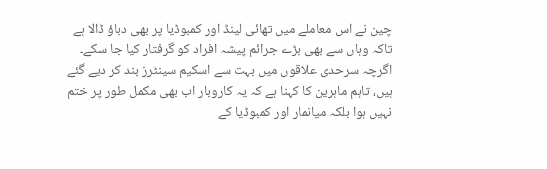چین نے اس معاملے میں تھائی لینڈ اور کمبوڈیا پر بھی دباؤ ڈالا ہے تاکہ وہاں سے بھی بڑے جرائم پیشہ افراد کو گرفتار کیا جا سکے۔ اگرچہ سرحدی علاقوں میں بہت سے اسکیم سینٹرز بند کر دیے گئے ہیں، تاہم ماہرین کا کہنا ہے کہ یہ کاروبار اب بھی مکمل طور پر ختم نہیں ہوا بلکہ میانمار اور کمبوڈیا کے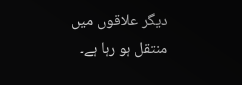دیگر علاقوں میں منتقل ہو رہا ہے۔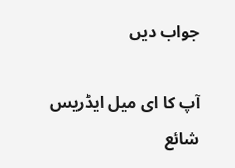جواب دیں

آپ کا ای میل ایڈریس شائع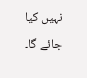نہیں کیا جائے گا۔